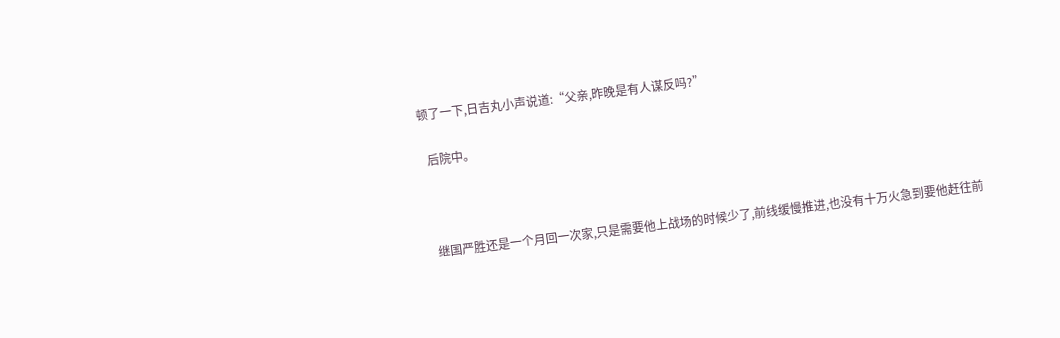顿了一下,日吉丸小声说道:“父亲,昨晚是有人谋反吗?”

  后院中。



  继国严胜还是一个月回一次家,只是需要他上战场的时候少了,前线缓慢推进,也没有十万火急到要他赶往前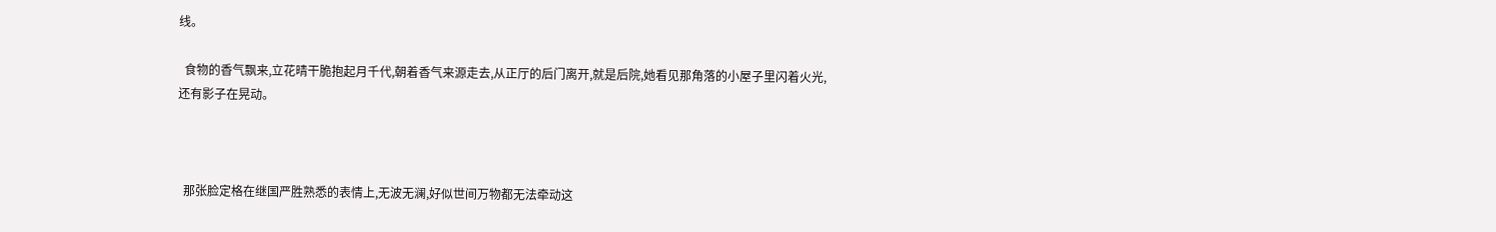线。

  食物的香气飘来,立花晴干脆抱起月千代,朝着香气来源走去,从正厅的后门离开,就是后院,她看见那角落的小屋子里闪着火光,还有影子在晃动。



  那张脸定格在继国严胜熟悉的表情上,无波无澜,好似世间万物都无法牵动这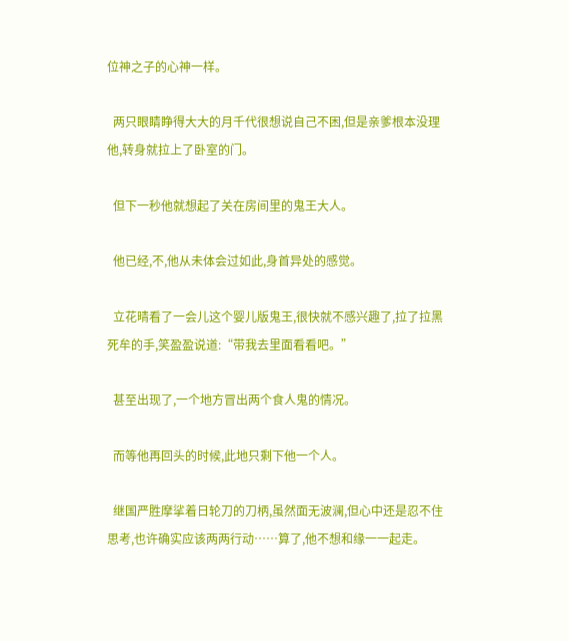位神之子的心神一样。

  两只眼睛睁得大大的月千代很想说自己不困,但是亲爹根本没理他,转身就拉上了卧室的门。

  但下一秒他就想起了关在房间里的鬼王大人。

  他已经,不,他从未体会过如此,身首异处的感觉。

  立花晴看了一会儿这个婴儿版鬼王,很快就不感兴趣了,拉了拉黑死牟的手,笑盈盈说道:“带我去里面看看吧。”

  甚至出现了,一个地方冒出两个食人鬼的情况。

  而等他再回头的时候,此地只剩下他一个人。

  继国严胜摩挲着日轮刀的刀柄,虽然面无波澜,但心中还是忍不住思考,也许确实应该两两行动……算了,他不想和缘一一起走。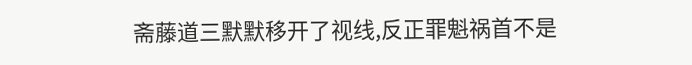斋藤道三默默移开了视线,反正罪魁祸首不是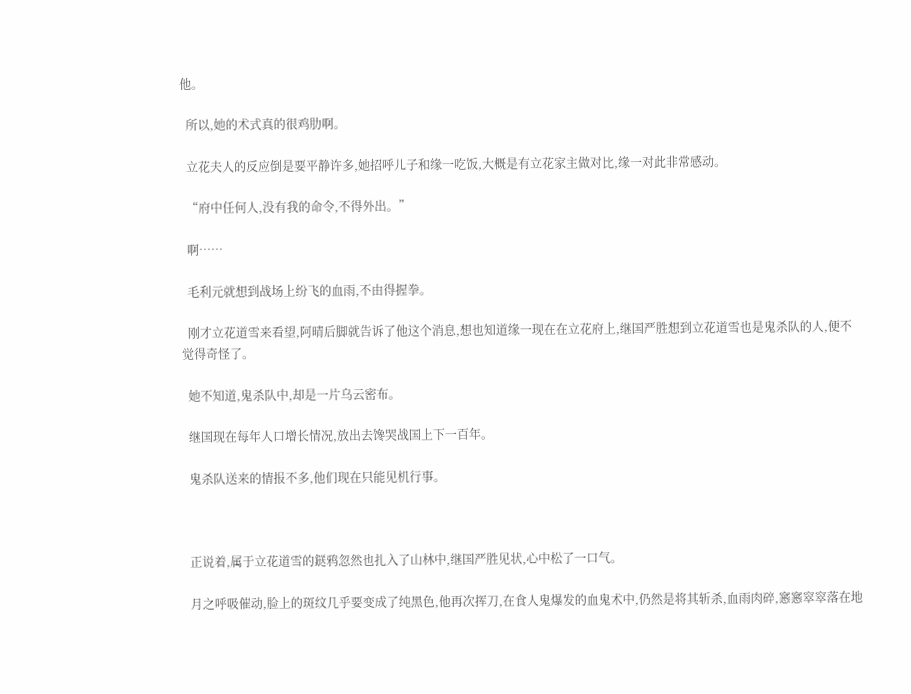他。

  所以,她的术式真的很鸡肋啊。

  立花夫人的反应倒是要平静许多,她招呼儿子和缘一吃饭,大概是有立花家主做对比,缘一对此非常感动。

  “府中任何人,没有我的命令,不得外出。”

  啊……

  毛利元就想到战场上纷飞的血雨,不由得握拳。

  刚才立花道雪来看望,阿晴后脚就告诉了他这个消息,想也知道缘一现在在立花府上,继国严胜想到立花道雪也是鬼杀队的人,便不觉得奇怪了。

  她不知道,鬼杀队中,却是一片乌云密布。

  继国现在每年人口增长情况,放出去馋哭战国上下一百年。

  鬼杀队送来的情报不多,他们现在只能见机行事。



  正说着,属于立花道雪的鎹鸦忽然也扎入了山林中,继国严胜见状,心中松了一口气。

  月之呼吸催动,脸上的斑纹几乎要变成了纯黑色,他再次挥刀,在食人鬼爆发的血鬼术中,仍然是将其斩杀,血雨肉碎,窸窸窣窣落在地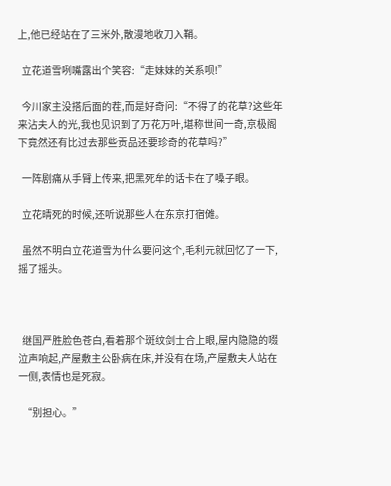上,他已经站在了三米外,散漫地收刀入鞘。

  立花道雪咧嘴露出个笑容:“走妹妹的关系呗!”

  今川家主没搭后面的茬,而是好奇问:“不得了的花草?这些年来沾夫人的光,我也见识到了万花万叶,堪称世间一奇,京极阁下竟然还有比过去那些贡品还要珍奇的花草吗?”

  一阵剧痛从手臂上传来,把黑死牟的话卡在了嗓子眼。

  立花晴死的时候,还听说那些人在东京打宿傩。

  虽然不明白立花道雪为什么要问这个,毛利元就回忆了一下,摇了摇头。



  继国严胜脸色苍白,看着那个斑纹剑士合上眼,屋内隐隐的啜泣声响起,产屋敷主公卧病在床,并没有在场,产屋敷夫人站在一侧,表情也是死寂。

  “别担心。”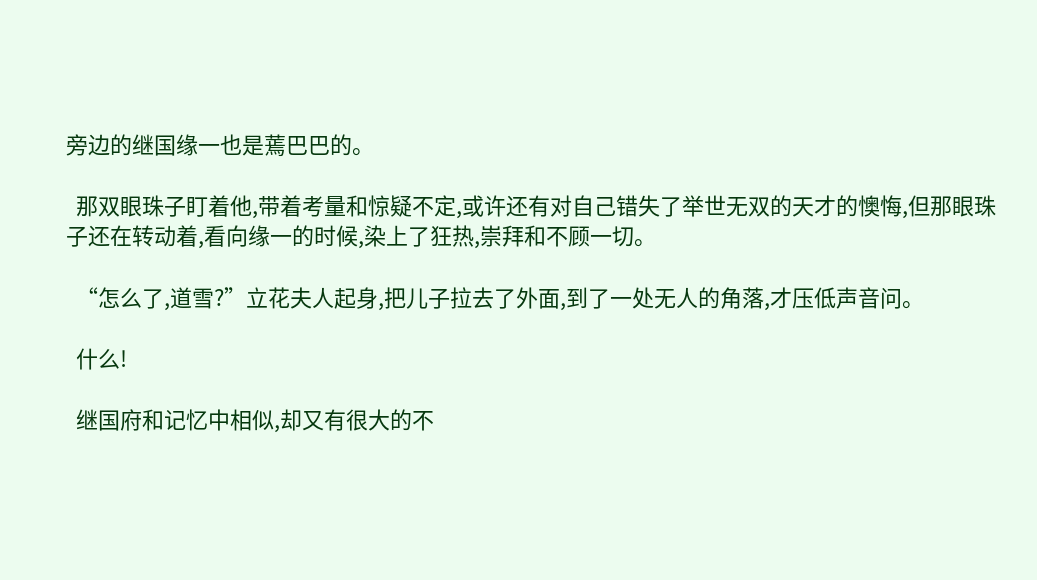旁边的继国缘一也是蔫巴巴的。

  那双眼珠子盯着他,带着考量和惊疑不定,或许还有对自己错失了举世无双的天才的懊悔,但那眼珠子还在转动着,看向缘一的时候,染上了狂热,崇拜和不顾一切。

  “怎么了,道雪?”立花夫人起身,把儿子拉去了外面,到了一处无人的角落,才压低声音问。

  什么!

  继国府和记忆中相似,却又有很大的不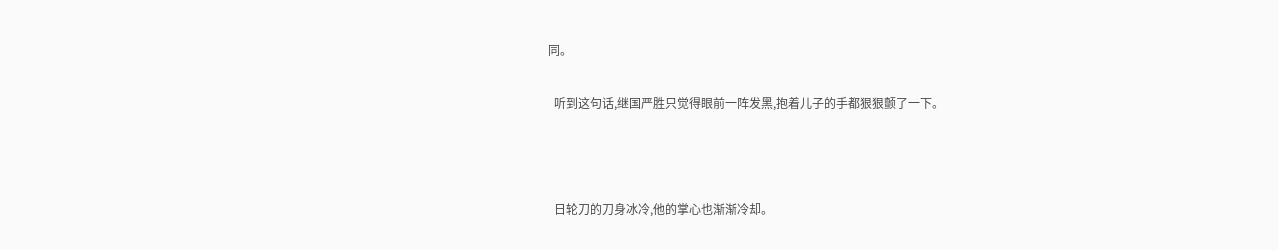同。

  听到这句话,继国严胜只觉得眼前一阵发黑,抱着儿子的手都狠狠颤了一下。



  日轮刀的刀身冰冷,他的掌心也渐渐冷却。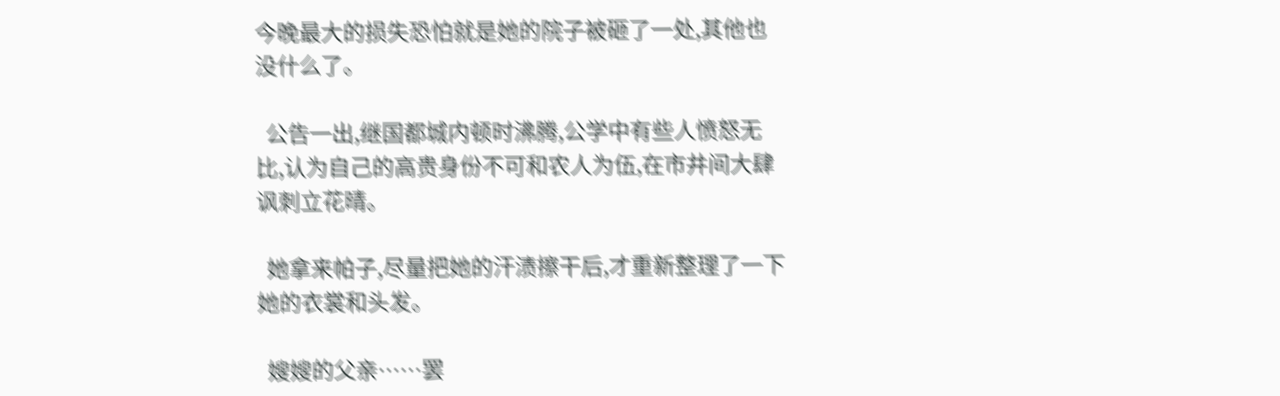今晚最大的损失恐怕就是她的院子被砸了一处,其他也没什么了。

  公告一出,继国都城内顿时沸腾,公学中有些人愤怒无比,认为自己的高贵身份不可和农人为伍,在市井间大肆讽刺立花晴。

  她拿来帕子,尽量把她的汗渍擦干后,才重新整理了一下她的衣裳和头发。

  嫂嫂的父亲……罢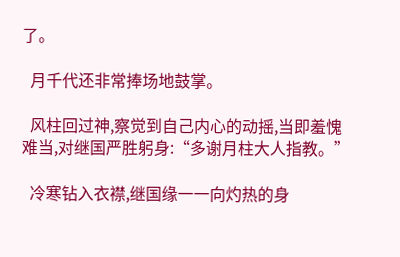了。

  月千代还非常捧场地鼓掌。

  风柱回过神,察觉到自己内心的动摇,当即羞愧难当,对继国严胜躬身:“多谢月柱大人指教。”

  冷寒钻入衣襟,继国缘一一向灼热的身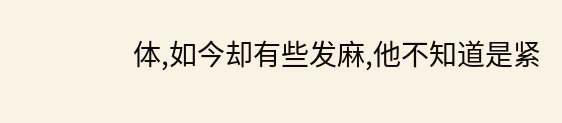体,如今却有些发麻,他不知道是紧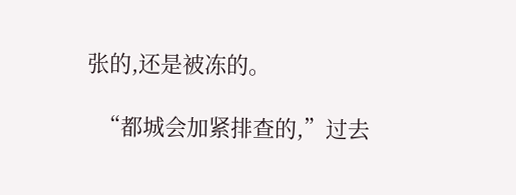张的,还是被冻的。

  “都城会加紧排查的,”过去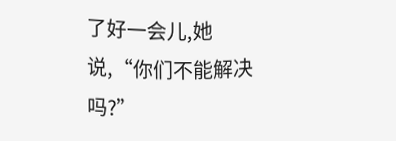了好一会儿,她说,“你们不能解决吗?”